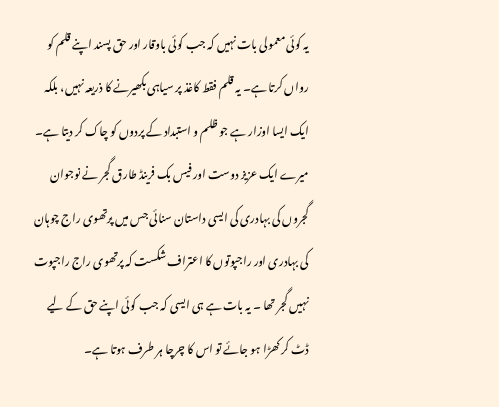یہ کوئی معمولی بات نہیں کہ جب کوئی باوقار اور حق پسند اپنے قلم کو رواں کرتا ہے۔ یہ قلم فقط کاغذ پر سیاہی بکھیرنے کا ذریعہ نہیں، بلکہ ایک ایسا اوزار ہے جو ظلم و استبداد کے پردوں کو چاک کر دیتا ہے۔ میرے ایک عزیز دوست اور فیس بک فرینڈ طارق گجر نے نوجوان گجروں کی بہادری کی ایسی داستان سنائی جس میں پرتھوی راج چوہان کی بہادری اور راجپوتوں کا اعتراف شکست کہ پرتھوی راج راجپوت نہیں گجر تھا ۔ یہ بات ہے ہی ایسی کہ جب کوئی اپنے حق کے لیے ڈٹ کر کھڑا ہو جائے تو اس کا چرچا ہر طرف ہوتا ہے۔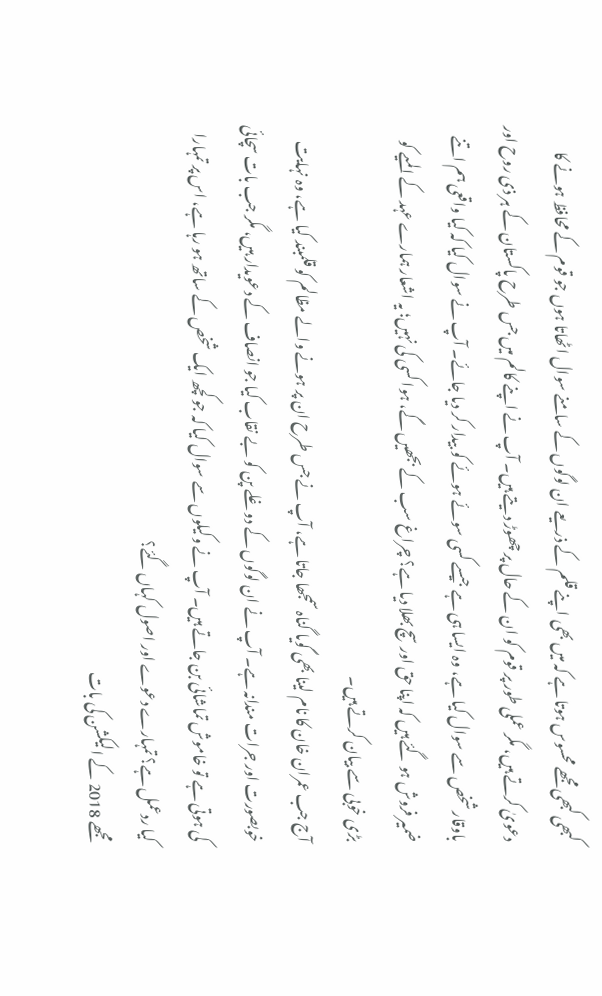کبھی کبھی مجھے محسوس ہوتا ہے کہ میں بھی اپنے قلم کے ذریعے ان لوگوں کے سامنے سوال اٹھاتا ہوں جو قوم کے محافظ ہونے کا دعویٰ کرتے ہیں، مگر عملی طور پر قوم کو ان کے حال پر چھوڑ دیتے ہیں۔ آپ نے اپنے کالم میں جس طرح پاکستان کے ہر ذی روح اور باوقار شخص سے سوال کیا ہے، وہ ایسا ہی ہے جیسے کسی سوئے ہوئے کو بیدار کر دیا جائے۔ آپ نے سوال کیا کہ کیا واقعی ہم اتنے ضمیر فروش ہو گئے ہیں کہ اپنا حق اور سچ بھلا دیا ہے؟ چراغ سب کے بجھیں گے، ہوا کسی کی نہیں؛ یہ اشعار ہمارے عہد کے المیے کو بڑی خوبی سے بیان کرتے ہیں۔
آج جب عمران خان کا نام لینا بھی گویا گناہ سمجھا جاتا ہے، آپ نے جس طرح ان پر ہونے والے مظالم کو قلمبند کیا ہے، وہ نہایت خوبصورت اور جرات مندانہ ہے۔ آپ نے ان لوگوں کے دوغلے پن کو بے نقاب کیا جو انصاف کے دعویدار ہیں، مگر جب بات سچائی کی ہوتی ہے تو خاموش تماشائی بن جاتے ہیں۔ آپ نے وکیلوں سے سوال کیا کہ جو کچھ ایک شخص کے ساتھ ہو رہا ہے، اس پر تمہارا کیا ردعمل ہے؟ تمہارے دعوے اور اصول کہاں گئے؟
مجھے 2018 کے الیکشن کی بات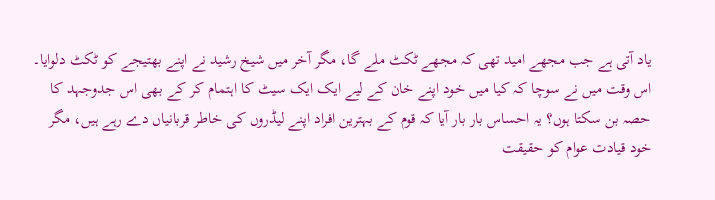یاد آتی ہے جب مجھے امید تھی کہ مجھے ٹکٹ ملے گا، مگر آخر میں شیخ رشید نے اپنے بھتیجے کو ٹکٹ دلوایا۔ اس وقت میں نے سوچا کہ کیا میں خود اپنے خان کے لیے ایک ایک سیٹ کا اہتمام کر کے بھی اس جدوجہد کا حصہ بن سکتا ہوں؟ یہ احساس بار بار آیا کہ قوم کے بہترین افراد اپنے لیڈروں کی خاطر قربانیاں دے رہے ہیں، مگر خود قیادت عوام کو حقیقت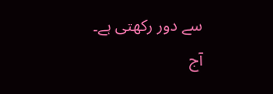سے دور رکھتی ہے۔
آج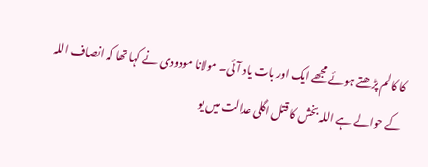کا کالم پڑھتے ہوئے مجھے ایک اور بات یاد آئی۔ مولانا مودودی نے کہا تھا کہ انصاف اللہ کے حوالے ہے اللہ بخش کا قتل اگلی عدالت میں یو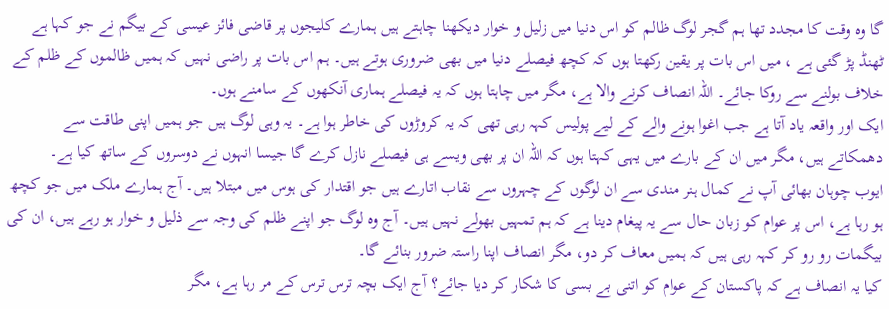گا وہ وقت کا مجدد تھا ہم گجر لوگ ظالم کو اس دنیا میں زلیل و خوار دیکھنا چاہتے ہیں ہمارے کلیجوں پر قاضی فائز عیسی کے بیگم نے جو کہا ہے ٹھنڈ پڑ گئی ہے ، میں اس بات پر یقین رکھتا ہوں کہ کچھ فیصلے دنیا میں بھی ضروری ہوتے ہیں۔ ہم اس بات پر راضی نہیں کہ ہمیں ظالموں کے ظلم کے خلاف بولنے سے روکا جائے۔ اللہ انصاف کرنے والا ہے، مگر میں چاہتا ہوں کہ یہ فیصلے ہماری آنکھوں کے سامنے ہوں۔
ایک اور واقعہ یاد آتا ہے جب اغوا ہونے والے کے لیے پولیس کہہ رہی تھی کہ یہ کروڑوں کی خاطر ہوا ہے۔ یہ وہی لوگ ہیں جو ہمیں اپنی طاقت سے دھمکاتے ہیں، مگر میں ان کے بارے میں یہی کہتا ہوں کہ اللہ ان پر بھی ویسے ہی فیصلے نازل کرے گا جیسا انہوں نے دوسروں کے ساتھ کیا ہے۔
ایوب چوہان بھائی آپ نے کمال ہنر مندی سے ان لوگوں کے چہروں سے نقاب اتارے ہیں جو اقتدار کی ہوس میں مبتلا ہیں۔ آج ہمارے ملک میں جو کچھ ہو رہا ہے، اس پر عوام کو زبان حال سے یہ پیغام دینا ہے کہ ہم تمہیں بھولے نہیں ہیں۔ آج وہ لوگ جو اپنے ظلم کی وجہ سے ذلیل و خوار ہو رہے ہیں، ان کی بیگمات رو رو کر کہہ رہی ہیں کہ ہمیں معاف کر دو، مگر انصاف اپنا راستہ ضرور بنائے گا۔
کیا یہ انصاف ہے کہ پاکستان کے عوام کو اتنی بے بسی کا شکار کر دیا جائے؟ آج ایک بچہ ترس ترس کے مر رہا ہے، مگر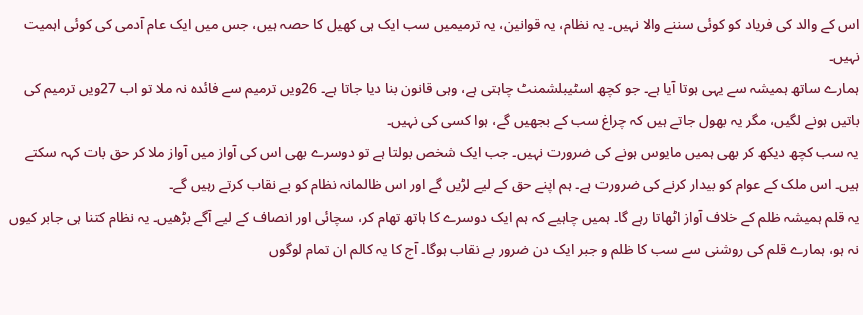اس کے والد کی فریاد کو کوئی سننے والا نہیں۔ یہ نظام، یہ قوانین، یہ ترمیمیں سب ایک ہی کھیل کا حصہ ہیں، جس میں ایک عام آدمی کی کوئی اہمیت نہیں۔
ہمارے ساتھ ہمیشہ سے یہی ہوتا آیا ہے۔ جو کچھ اسٹیبلشمنٹ چاہتی ہے، وہی قانون بنا دیا جاتا ہے۔ 26ویں ترمیم سے فائدہ نہ ملا تو اب 27ویں ترمیم کی باتیں ہونے لگیں، مگر یہ بھول جاتے ہیں کہ چراغ سب کے بجھیں گے، ہوا کسی کی نہیں۔
یہ سب کچھ دیکھ کر بھی ہمیں مایوس ہونے کی ضرورت نہیں۔ جب ایک شخص بولتا ہے تو دوسرے بھی اس کی آواز میں آواز ملا کر حق بات کہہ سکتے ہیں۔ اس ملک کے عوام کو بیدار کرنے کی ضرورت ہے۔ ہم اپنے حق کے لیے لڑیں گے اور اس ظالمانہ نظام کو بے نقاب کرتے رہیں گے۔
یہ قلم ہمیشہ ظلم کے خلاف آواز اٹھاتا رہے گا۔ ہمیں چاہیے کہ ہم ایک دوسرے کا ہاتھ تھام کر، سچائی اور انصاف کے لیے آگے بڑھیں۔ یہ نظام کتنا ہی جابر کیوں نہ ہو، ہمارے قلم کی روشنی سے سب کا ظلم و جبر ایک دن ضرور بے نقاب ہوگا۔ آج کا یہ کالم ان تمام لوگوں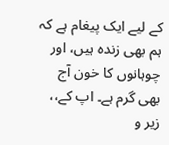کے لیے ایک پیغام ہے کہ ہم بھی زندہ ہیں، اور چوہانوں کا خون آج بھی گرم ہے۔ اپ کے،، زیر و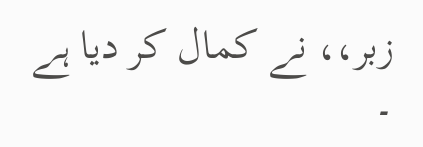زبر،، نے کمال کر دیا ہے ۔